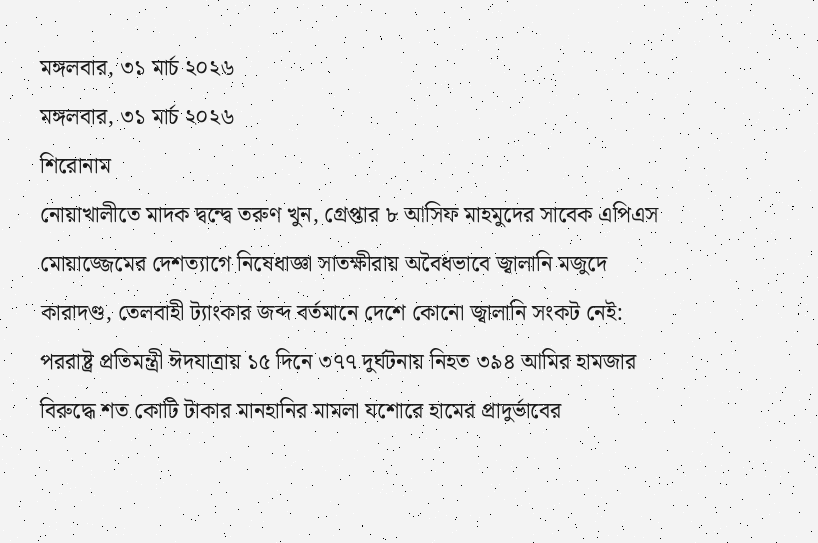মঙ্গলবার, ৩১ মার্চ ২০২৬
মঙ্গলবার, ৩১ মার্চ ২০২৬
শিরোনাম
নোয়াখালীতে মাদক দ্বন্দ্বে তরুণ খুন, গ্রেপ্তার ৮ আসিফ মাহমুদের সাবেক এপিএস মোয়াজ্জেমের দেশত্যাগে নিষেধাজ্ঞা সাতক্ষীরায় অবৈধভাবে জ্বালানি মজুদে কারাদণ্ড, তেলবাহী ট্যাংকার জব্দ বর্তমানে দেশে কোনো জ্বালানি সংকট নেই: পররাষ্ট্র প্রতিমন্ত্রী ঈদযাত্রায় ১৫ দিনে ৩৭৭ দুর্ঘটনায় নিহত ৩৯৪ আমির হামজার বিরুদ্ধে শত কোটি টাকার মানহানির মামলা যশোরে হামের প্রাদুর্ভাবের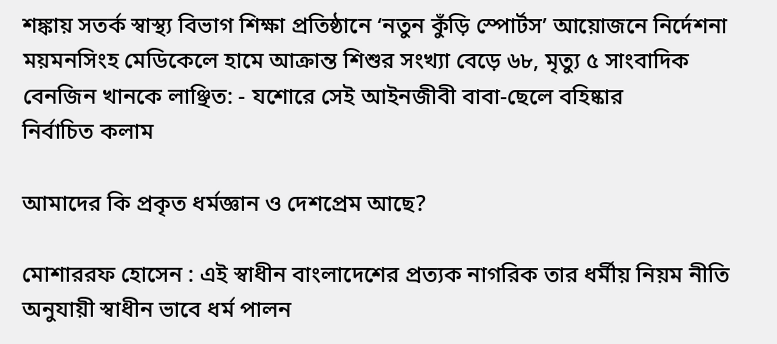শঙ্কায় সতর্ক স্বাস্থ্য বিভাগ শিক্ষা প্রতিষ্ঠানে ‘নতুন কুঁড়ি স্পোর্টস’ আয়োজনে নির্দেশনা ময়মনসিংহ মেডিকেলে হামে আক্রান্ত শিশুর সংখ্যা বেড়ে ৬৮, মৃত্যু ৫ সাংবাদিক বেনজিন খানকে লাঞ্ছিত: - যশোরে সেই আইনজীবী বাবা-ছেলে বহিষ্কার
নির্বাচিত কলাম

আমাদের কি প্রকৃত ধর্মজ্ঞান ও দেশপ্রেম আছে?

মোশাররফ হোসেন : এই স্বাধীন বাংলাদেশের প্রত্যক নাগরিক তার ধর্মীয় নিয়ম নীতি অনুযায়ী স্বাধীন ভাবে ধর্ম পালন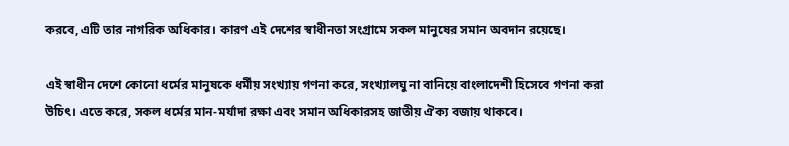করবে, এটি তার নাগরিক অধিকার। কারণ এই দেশের স্বাধীনতা সংগ্রামে সকল মানুষের সমান অবদান রয়েছে।

এই স্বাধীন দেশে কোনো ধর্মের মানুষকে ধর্মীয় সংখ্যায় গণনা করে, সংখ্যালঘু না বানিয়ে বাংলাদেশী হিসেবে গণনা করা উচিৎ। এতে করে, সকল ধর্মের মান-মর্যাদা রক্ষা এবং সমান অধিকারসহ জাতীয় ঐক্য বজায় থাকবে।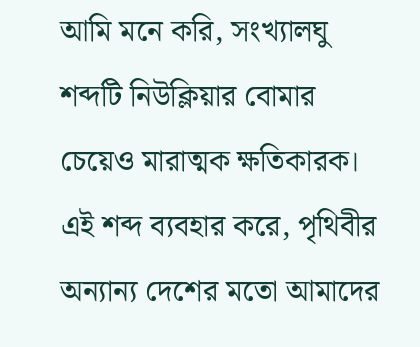আমি মনে করি, সংখ্যালঘু শব্দটি নিউক্লিয়ার বোমার চেয়েও মারাত্মক ক্ষতিকারক। এই শব্দ ব্যবহার করে, পৃথিবীর অন্যান্য দেশের মতো আমাদের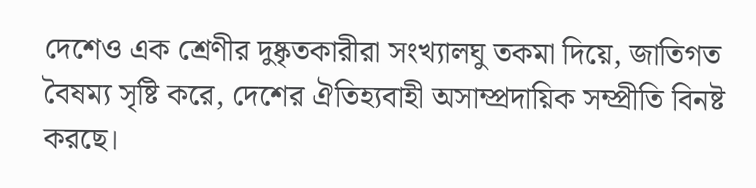দেশেও এক শ্রেণীর দুষ্কৃতকারীরা সংখ্যালঘু তকমা দিয়ে, জাতিগত বৈষম্য সৃষ্টি করে, দেশের ঐতিহ্যবাহী অসাম্প্রদায়িক সম্প্রীতি বিনষ্ট করছে।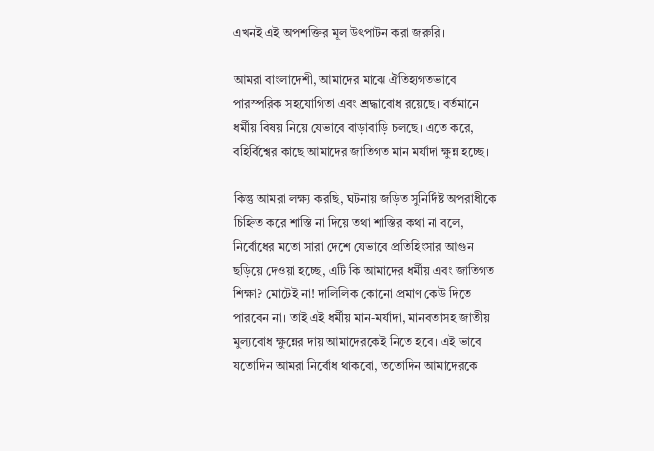এখনই এই অপশক্তির মূল উৎপাটন করা জরুরি।

আমরা বাংলাদেশী, আমাদের মাঝে ঐতিহ্যগতভাবে পারস্পরিক সহযোগিতা এবং শ্রদ্ধাবোধ রয়েছে। বর্তমানে ধর্মীয় বিষয় নিয়ে যেভাবে বাড়াবাড়ি চলছে। এতে করে, বহির্বিশ্বের কাছে আমাদের জাতিগত মান মর্যাদা ক্ষুন্ন হচ্ছে।

কিন্তু আমরা লক্ষ্য করছি, ঘটনায় জড়িত সুনির্দিষ্ট অপরাধীকে চিহ্নিত করে শাস্তি না দিয়ে তথা শাস্তির কথা না বলে, নির্বোধের মতো সারা দেশে যেভাবে প্রতিহিংসার আগুন ছড়িয়ে দেওয়া হচ্ছে, এটি কি আমাদের ধর্মীয় এবং জাতিগত শিক্ষা? মোটেই না! দালিলিক কোনো প্রমাণ কেউ দিতে পারবেন না। তাই এই ধর্মীয় মান-মর্যাদা, মানবতাসহ জাতীয় মুল্যবোধ ক্ষুন্নের দায় আমাদেরকেই নিতে হবে। এই ভাবে যতোদিন আমরা নির্বোধ থাকবো, ততোদিন আমাদেরকে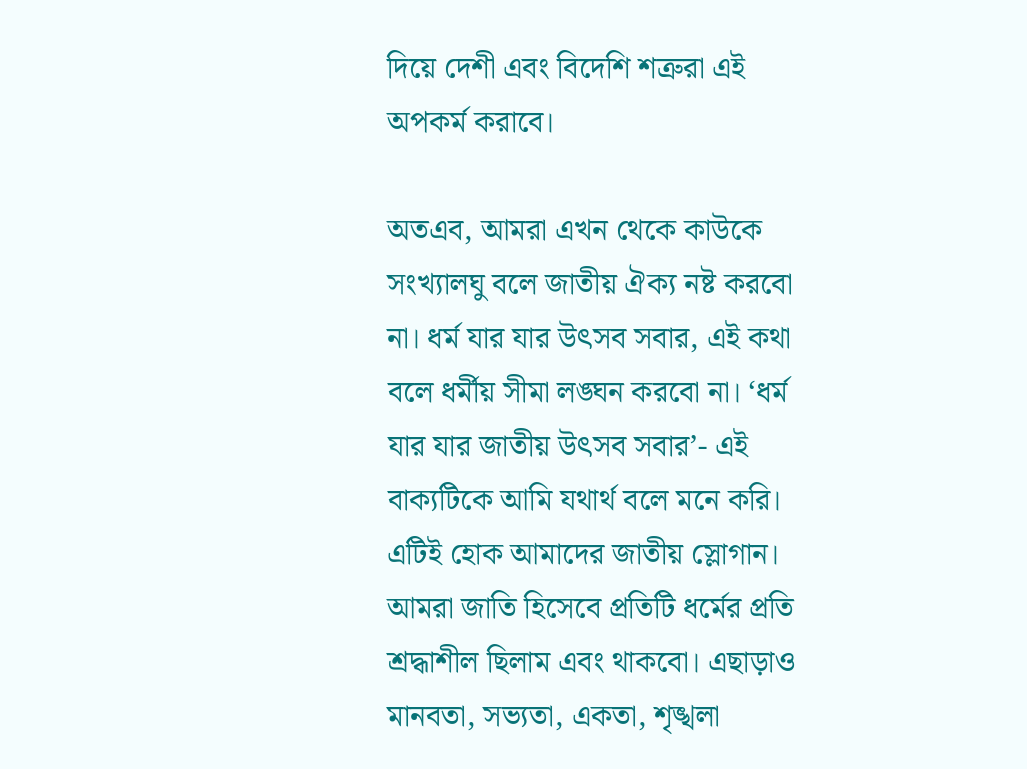দিয়ে দেশী এবং বিদেশি শত্রুরা এই অপকর্ম করাবে।

অতএব, আমরা এখন থেকে কাউকে সংখ্যালঘু বলে জাতীয় ঐক্য নষ্ট করবো না। ধর্ম যার যার উৎসব সবার, এই কথা বলে ধর্মীয় সীমা লঙ্ঘন করবো না। ‘ধর্ম যার যার জাতীয় উৎসব সবার’- এই বাক্যটিকে আমি যথার্থ বলে মনে করি। এটিই হোক আমাদের জাতীয় স্লোগান। আমরা জাতি হিসেবে প্রতিটি ধর্মের প্রতি শ্রদ্ধাশীল ছিলাম এবং থাকবো। এছাড়াও মানবতা, সভ্যতা, একতা, শৃঙ্খলা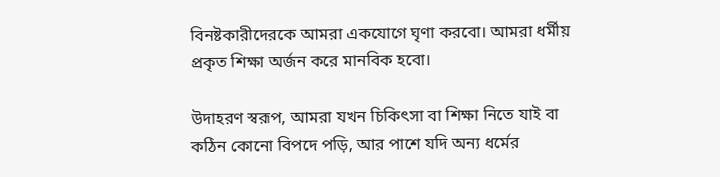বিনষ্টকারীদেরকে আমরা একযোগে ঘৃণা করবো। আমরা ধর্মীয় প্রকৃত শিক্ষা অর্জন করে মানবিক হবো।

উদাহরণ স্বরূপ, আমরা যখন চিকিৎসা বা শিক্ষা নিতে যাই বা কঠিন কোনো বিপদে পড়ি, আর পাশে যদি অন্য ধর্মের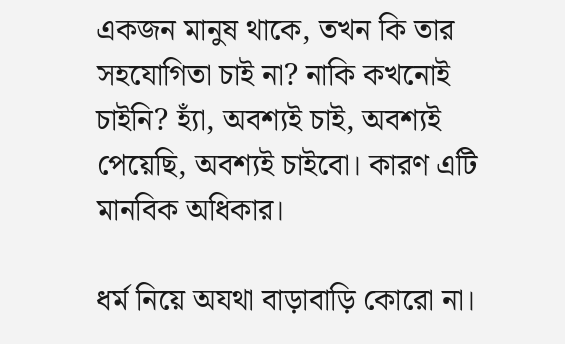একজন মানুষ থাকে, তখন কি তার সহযোগিতা চাই না? নাকি কখনোই চাইনি? হ্যাঁ, অবশ্যই চাই, অবশ্যই পেয়েছি, অবশ্যই চাইবো। কারণ এটি মানবিক অধিকার।

ধর্ম নিয়ে অযথা বাড়াবাড়ি কোরো না।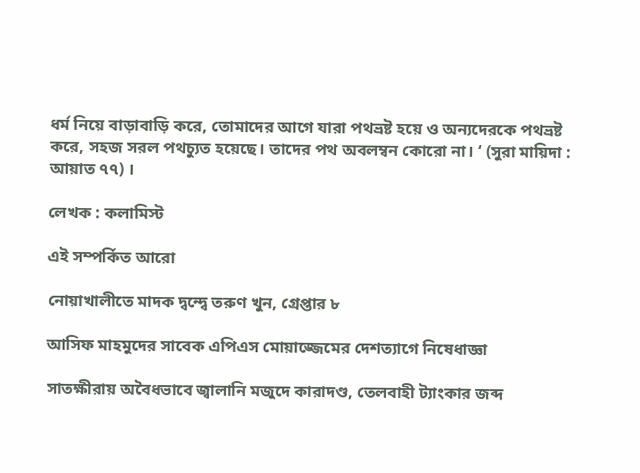ধর্ম নিয়ে বাড়াবাড়ি করে, তোমাদের আগে যারা পথভ্রষ্ট হয়ে ও অন্যদেরকে পথভ্রষ্ট করে, সহজ সরল পথচ্যুত হয়েছে। তাদের পথ অবলম্বন কোরো না। ‘ (সুরা মায়িদা : আয়াত ৭৭) ।

লেখক : কলামিস্ট

এই সম্পর্কিত আরো

নোয়াখালীতে মাদক দ্বন্দ্বে তরুণ খুন, গ্রেপ্তার ৮

আসিফ মাহমুদের সাবেক এপিএস মোয়াজ্জেমের দেশত্যাগে নিষেধাজ্ঞা

সাতক্ষীরায় অবৈধভাবে জ্বালানি মজুদে কারাদণ্ড, তেলবাহী ট্যাংকার জব্দ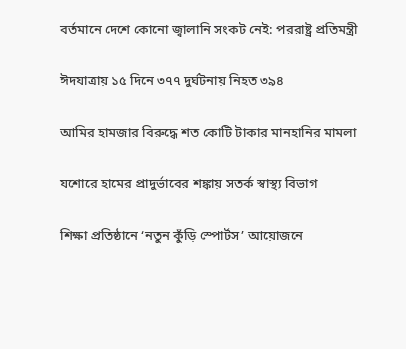বর্তমানে দেশে কোনো জ্বালানি সংকট নেই: পররাষ্ট্র প্রতিমন্ত্রী

ঈদযাত্রায় ১৫ দিনে ৩৭৭ দুর্ঘটনায় নিহত ৩৯৪

আমির হামজার বিরুদ্ধে শত কোটি টাকার মানহানির মামলা

যশোরে হামের প্রাদুর্ভাবের শঙ্কায় সতর্ক স্বাস্থ্য বিভাগ

শিক্ষা প্রতিষ্ঠানে ‘নতুন কুঁড়ি স্পোর্টস’ আয়োজনে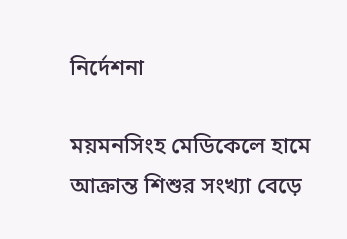নির্দেশনা

ময়মনসিংহ মেডিকেলে হামে আক্রান্ত শিশুর সংখ্যা বেড়ে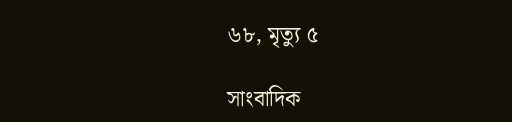৬৮, মৃত্যু ৫

সাংবাদিক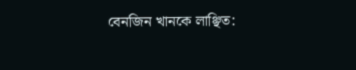বেনজিন খানকে লাঞ্ছিত: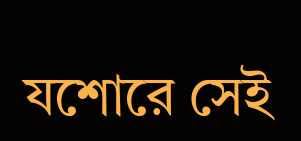যশোরে সেই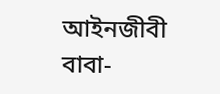আইনজীবী বাবা-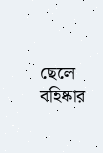ছেলে বহিষ্কার